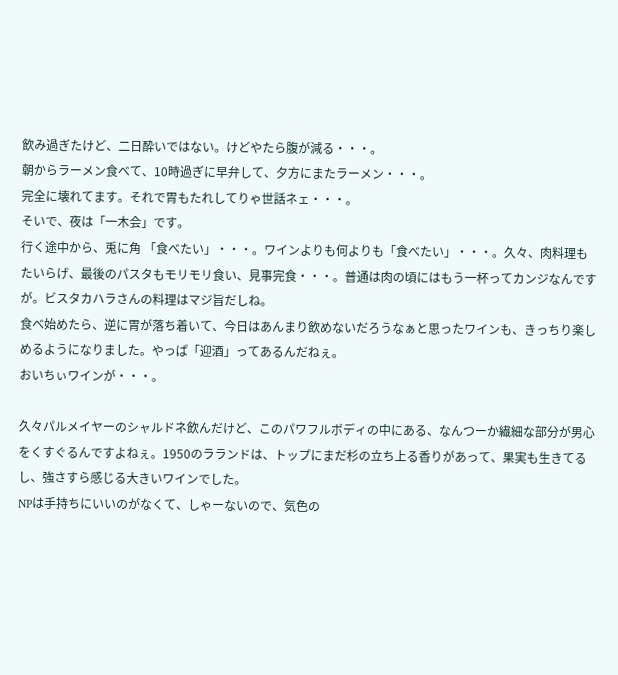飲み過ぎたけど、二日酔いではない。けどやたら腹が減る・・・。
朝からラーメン食べて、10時過ぎに早弁して、夕方にまたラーメン・・・。
完全に壊れてます。それで胃もたれしてりゃ世話ネェ・・・。
そいで、夜は「一木会」です。
行く途中から、兎に角 「食べたい」・・・。ワインよりも何よりも「食べたい」・・・。久々、肉料理もたいらげ、最後のパスタもモリモリ食い、見事完食・・・。普通は肉の頃にはもう一杯ってカンジなんですが。ビスタカハラさんの料理はマジ旨だしね。
食べ始めたら、逆に胃が落ち着いて、今日はあんまり飲めないだろうなぁと思ったワインも、きっちり楽しめるようになりました。やっぱ「迎酒」ってあるんだねぇ。
おいちぃワインが・・・。

久々パルメイヤーのシャルドネ飲んだけど、このパワフルボディの中にある、なんつーか繊細な部分が男心をくすぐるんですよねぇ。1950のラランドは、トップにまだ杉の立ち上る香りがあって、果実も生きてるし、強さすら感じる大きいワインでした。
NPは手持ちにいいのがなくて、しゃーないので、気色の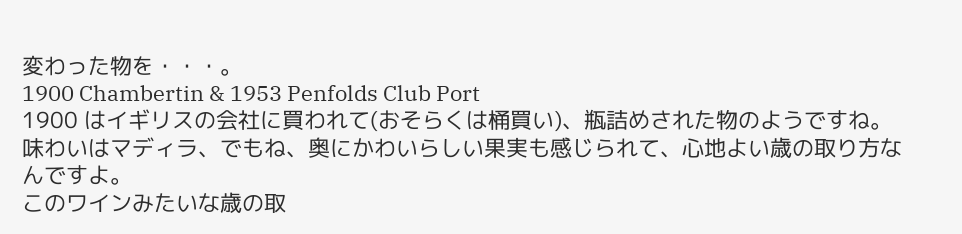変わった物を・・・。
1900 Chambertin & 1953 Penfolds Club Port
1900 はイギリスの会社に買われて(おそらくは桶買い)、瓶詰めされた物のようですね。
味わいはマディラ、でもね、奥にかわいらしい果実も感じられて、心地よい歳の取り方なんですよ。
このワインみたいな歳の取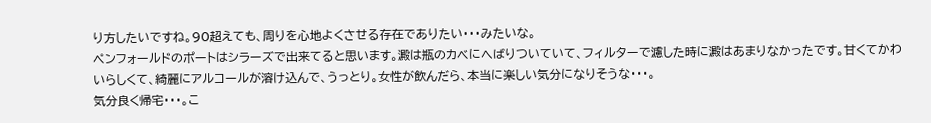り方したいですね。90超えても、周りを心地よくさせる存在でありたい・・・みたいな。
ペンフォールドのポートはシラーズで出来てると思います。澱は瓶のカベにへばりついていて、フィルターで濾した時に澱はあまりなかったです。甘くてかわいらしくて、綺麗にアルコールが溶け込んで、うっとり。女性が飲んだら、本当に楽しい気分になりそうな・・・。
気分良く帰宅・・・。こ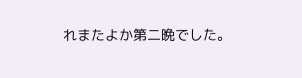れまたよか第二晩でした。